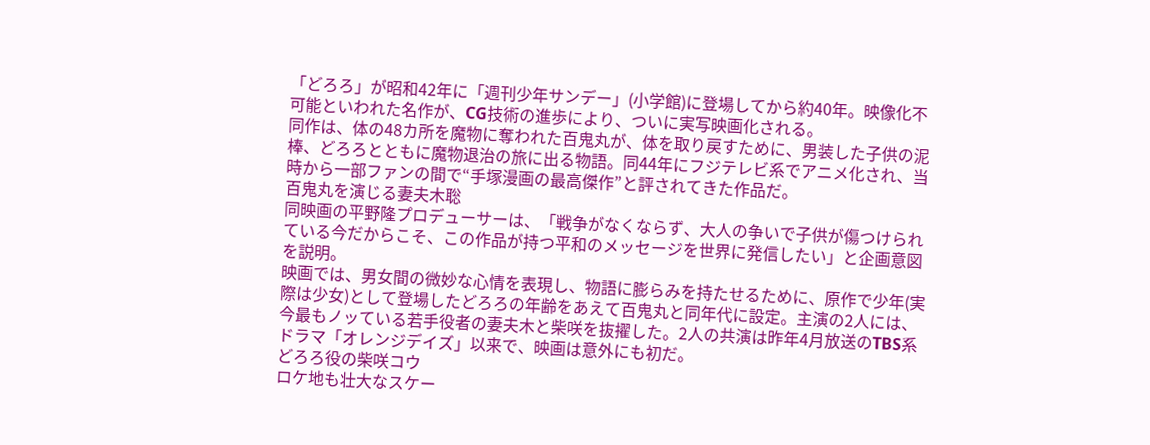「どろろ」が昭和42年に「週刊少年サンデー」(小学館)に登場してから約40年。映像化不可能といわれた名作が、CG技術の進歩により、ついに実写映画化される。
同作は、体の48カ所を魔物に奪われた百鬼丸が、体を取り戻すために、男装した子供の泥棒、どろろとともに魔物退治の旅に出る物語。同44年にフジテレビ系でアニメ化され、当時から一部ファンの間で“手塚漫画の最高傑作”と評されてきた作品だ。
百鬼丸を演じる妻夫木聡
同映画の平野隆プロデューサーは、「戦争がなくならず、大人の争いで子供が傷つけられている今だからこそ、この作品が持つ平和のメッセージを世界に発信したい」と企画意図を説明。
映画では、男女間の微妙な心情を表現し、物語に膨らみを持たせるために、原作で少年(実際は少女)として登場したどろろの年齢をあえて百鬼丸と同年代に設定。主演の2人には、今最もノッている若手役者の妻夫木と柴咲を抜擢した。2人の共演は昨年4月放送のTBS系ドラマ「オレンジデイズ」以来で、映画は意外にも初だ。
どろろ役の柴咲コウ
ロケ地も壮大なスケー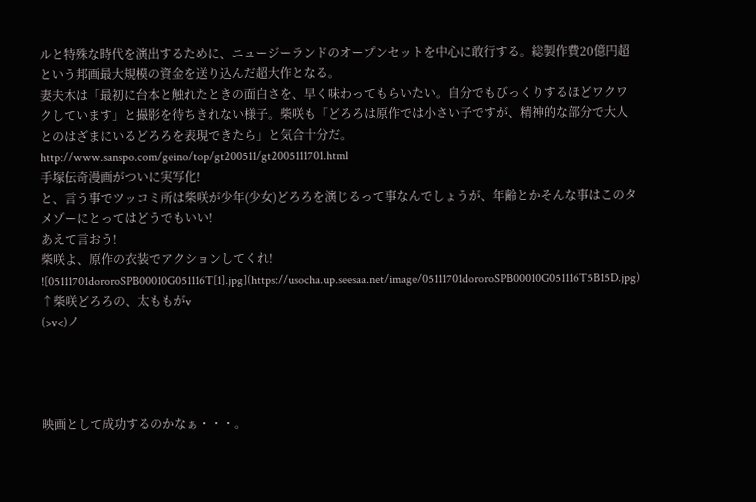ルと特殊な時代を演出するために、ニュージーランドのオープンセットを中心に敢行する。総製作費20億円超という邦画最大規模の資金を送り込んだ超大作となる。
妻夫木は「最初に台本と触れたときの面白さを、早く味わってもらいたい。自分でもびっくりするほどワクワクしています」と撮影を待ちきれない様子。柴咲も「どろろは原作では小さい子ですが、精神的な部分で大人とのはざまにいるどろろを表現できたら」と気合十分だ。
http://www.sanspo.com/geino/top/gt200511/gt2005111701.html
手塚伝奇漫画がついに実写化!
と、言う事でツッコミ所は柴咲が少年(少女)どろろを演じるって事なんでしょうが、年齢とかそんな事はこのタメゾーにとってはどうでもいい!
あえて言おう!
柴咲よ、原作の衣装でアクションしてくれ!
![05111701dororoSPB00010G051116T[1].jpg](https://usocha.up.seesaa.net/image/05111701dororoSPB00010G051116T5B15D.jpg)
↑柴咲どろろの、太ももがv
(>v<)ノ




映画として成功するのかなぁ・・・。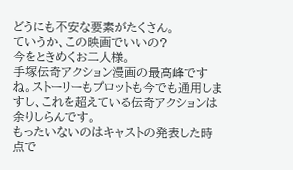どうにも不安な要素がたくさん。
ていうか、この映画でいいの?
今をときめくお二人様。
手塚伝奇アクション漫画の最高峰ですね。ストーリーもプロットも今でも通用しますし、これを超えている伝奇アクションは余りしらんです。
もったいないのはキャストの発表した時点で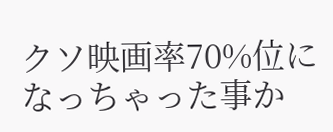クソ映画率70%位になっちゃった事か